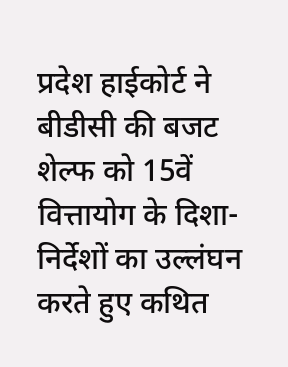प्रदेश हाईकोर्ट ने बीडीसी की बजट शेल्फ को 15वें वित्तायोग के दिशा-निर्देशों का उल्लंघन करते हुए कथित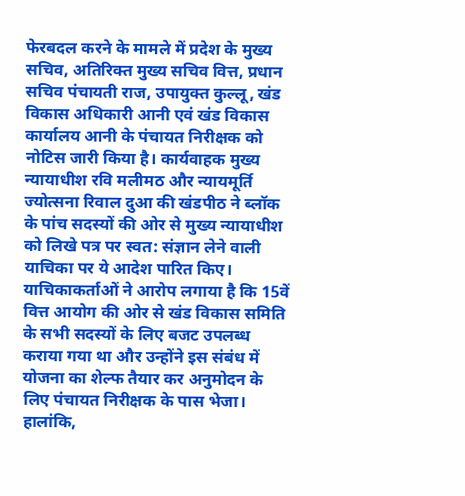फेरबदल करने के मामले में प्रदेश के मुख्य सचिव, अतिरिक्त मुख्य सचिव वित्त, प्रधान सचिव पंचायती राज, उपायुक्त कुल्लू, खंड विकास अधिकारी आनी एवं खंड विकास कार्यालय आनी के पंचायत निरीक्षक को नोटिस जारी किया है। कार्यवाहक मुख्य न्यायाधीश रवि मलीमठ और न्यायमूर्ति ज्योत्सना रिवाल दुआ की खंडपीठ ने ब्लॉक के पांच सदस्यों की ओर से मुख्य न्यायाधीश को लिखे पत्र पर स्वत: संज्ञान लेने वाली याचिका पर ये आदेश पारित किए। याचिकाकर्ताओं ने आरोप लगाया है कि 15वें वित्त आयोग की ओर से खंड विकास समिति के सभी सदस्यों के लिए बजट उपलब्ध कराया गया था और उन्होंने इस संबंध में योजना का शेल्फ तैयार कर अनुमोदन के लिए पंचायत निरीक्षक के पास भेजा। हालांकि,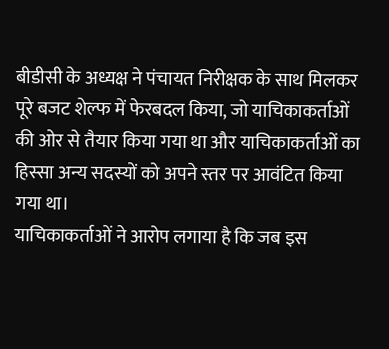बीडीसी के अध्यक्ष ने पंचायत निरीक्षक के साथ मिलकर पूरे बजट शेल्फ में फेरबदल किया, जो याचिकाकर्ताओं की ओर से तैयार किया गया था और याचिकाकर्ताओं का हिस्सा अन्य सदस्यों को अपने स्तर पर आवंटित किया गया था।
याचिकाकर्ताओं ने आरोप लगाया है कि जब इस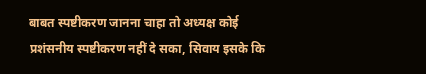बाबत स्पष्टीकरण जानना चाहा तो अध्यक्ष कोई प्रशंसनीय स्पष्टीकरण नहीं दे सका, सिवाय इसके कि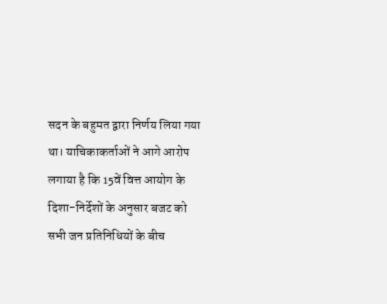सदन के बहुमत द्वारा निर्णय लिया गया था। याचिकाकर्ताओं ने आगे आरोप लगाया है कि 15वें वित्त आयोग के दिशा-निर्देशों के अनुसार बजट को सभी जन प्रतिनिधियों के बीच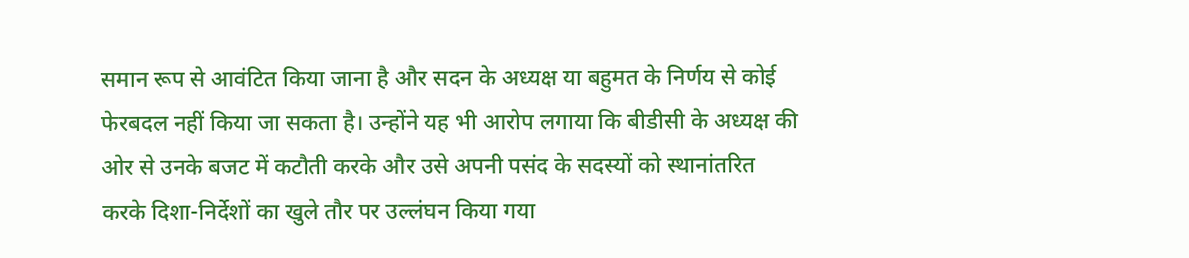समान रूप से आवंटित किया जाना है और सदन के अध्यक्ष या बहुमत के निर्णय से कोई फेरबदल नहीं किया जा सकता है। उन्होंने यह भी आरोप लगाया कि बीडीसी के अध्यक्ष की ओर से उनके बजट में कटौती करके और उसे अपनी पसंद के सदस्यों को स्थानांतरित करके दिशा-निर्देशों का खुले तौर पर उल्लंघन किया गया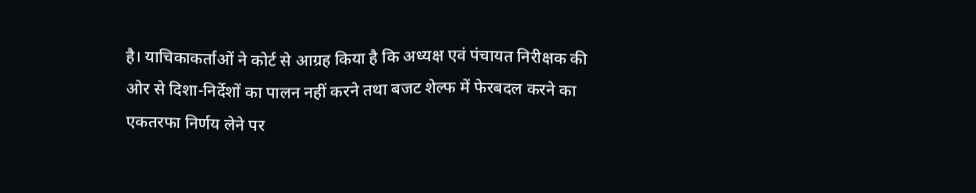है। याचिकाकर्ताओं ने कोर्ट से आग्रह किया है कि अध्यक्ष एवं पंचायत निरीक्षक की ओर से दिशा-निर्देशों का पालन नहीं करने तथा बजट शेल्फ में फेरबदल करने का एकतरफा निर्णय लेने पर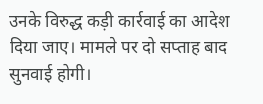उनके विरुद्ध कड़ी कार्रवाई का आदेश दिया जाए। मामले पर दो सप्ताह बाद सुनवाई होगी।